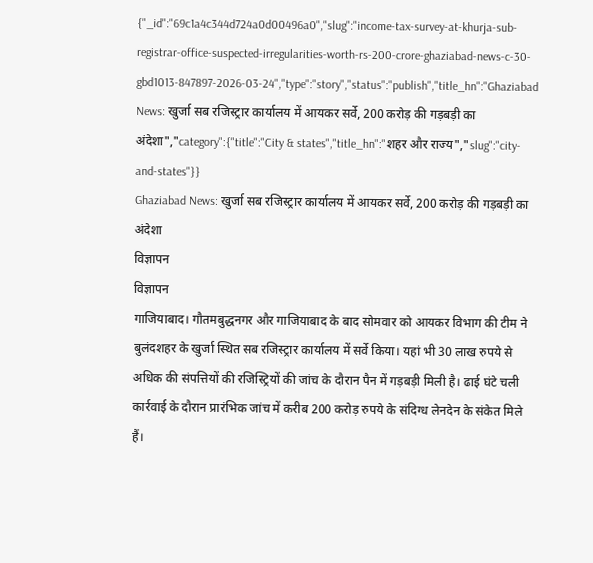{"_id":"69c1a4c344d724a0d00496a0","slug":"income-tax-survey-at-khurja-sub-registrar-office-suspected-irregularities-worth-rs-200-crore-ghaziabad-news-c-30-gbd1013-847897-2026-03-24","type":"story","status":"publish","title_hn":"Ghaziabad News: खुर्जा सब रजिस्ट्रार कार्यालय में आयकर सर्वे, 200 करोड़ की गड़बड़ी का अंदेशा","category":{"title":"City & states","title_hn":"शहर और राज्य","slug":"city-and-states"}}
Ghaziabad News: खुर्जा सब रजिस्ट्रार कार्यालय में आयकर सर्वे, 200 करोड़ की गड़बड़ी का अंदेशा
विज्ञापन
विज्ञापन
गाजियाबाद। गौतमबुद्धनगर और गाजियाबाद के बाद सोमवार को आयकर विभाग की टीम ने बुलंदशहर के खुर्जा स्थित सब रजिस्ट्रार कार्यालय में सर्वे किया। यहां भी 30 लाख रुपये से अधिक की संपत्तियों की रजिस्ट्रियों की जांच के दौरान पैन में गड़बड़ी मिली है। ढाई घंटे चली कार्रवाई के दौरान प्रारंभिक जांच में करीब 200 करोड़ रुपये के संदिग्ध लेनदेन के संकेत मिले हैं।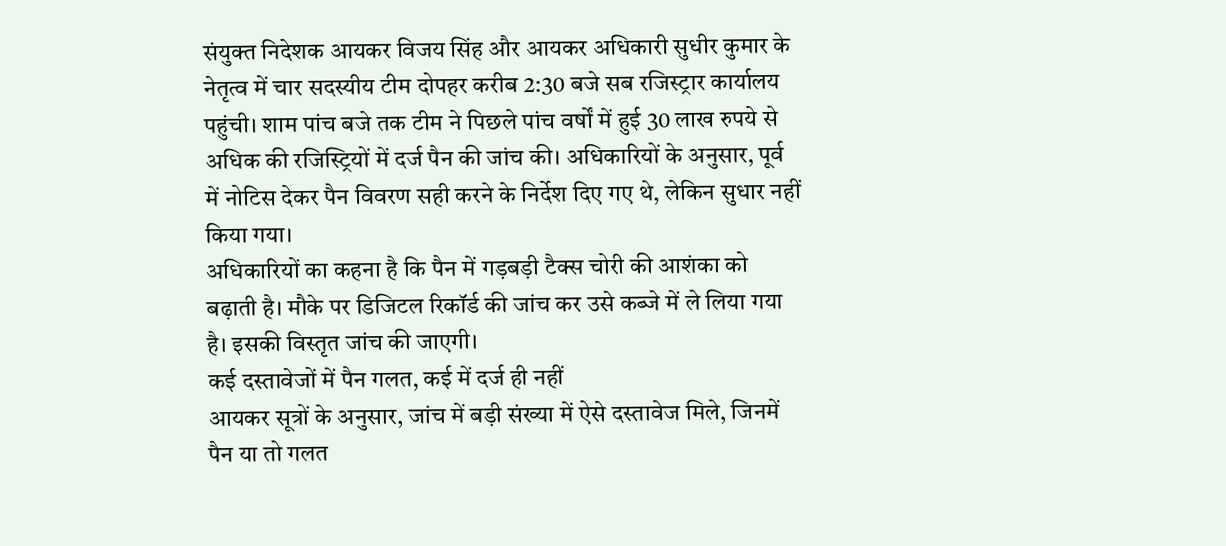संयुक्त निदेशक आयकर विजय सिंह और आयकर अधिकारी सुधीर कुमार के नेतृत्व में चार सदस्यीय टीम दोपहर करीब 2:30 बजे सब रजिस्ट्रार कार्यालय पहुंची। शाम पांच बजे तक टीम ने पिछले पांच वर्षों में हुई 30 लाख रुपये से अधिक की रजिस्ट्रियों में दर्ज पैन की जांच की। अधिकारियों के अनुसार, पूर्व में नोटिस देकर पैन विवरण सही करने के निर्देश दिए गए थे, लेकिन सुधार नहीं किया गया।
अधिकारियों का कहना है कि पैन में गड़बड़ी टैक्स चोरी की आशंका को बढ़ाती है। मौके पर डिजिटल रिकॉर्ड की जांच कर उसे कब्जे में ले लिया गया है। इसकी विस्तृत जांच की जाएगी।
कई दस्तावेजों में पैन गलत, कई में दर्ज ही नहीं
आयकर सूत्रों के अनुसार, जांच में बड़ी संख्या में ऐसे दस्तावेज मिले, जिनमें पैन या तो गलत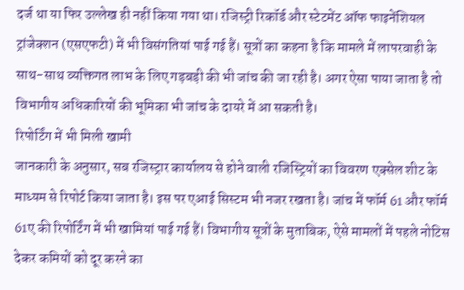दर्ज था या फिर उल्लेख ही नहीं किया गया था। रजिस्ट्री रिकॉर्ड और स्टेटमेंट ऑफ फाइनेंशियल ट्रांजेक्शन (एसएफटी) में भी विसंगतियां पाई गई हैं। सूत्रों का कहना है कि मामले में लापरवाही के साथ-साथ व्यक्तिगत लाभ के लिए गड़बड़ी की भी जांच की जा रही है। अगर ऐसा पाया जाता है तो विभागीय अधिकारियों की भूमिका भी जांच के दायरे में आ सकती है।
रिपोर्टिंग में भी मिली खामी
जानकारी के अनुसार, सब रजिस्ट्रार कार्यालय से होने वाली रजिस्ट्रियों का विवरण एक्सेल शीट के माध्यम से रिपोर्ट किया जाता है। इस पर एआई सिस्टम भी नजर रखता है। जांच में फॉर्म 61 और फॉर्म 61ए की रिपोर्टिंग में भी खामियां पाई गई हैं। विभागीय सूत्रों के मुताबिक, ऐसे मामलों में पहले नोटिस देकर कमियों को दूर करने का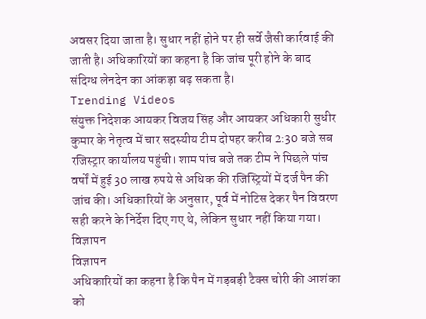अवसर दिया जाता है। सुधार नहीं होने पर ही सर्वे जैसी कार्रवाई की जाती है। अधिकारियों का कहना है कि जांच पूरी होने के बाद संदिग्ध लेनदेन का आंकड़ा बढ़ सकता है।
Trending Videos
संयुक्त निदेशक आयकर विजय सिंह और आयकर अधिकारी सुधीर कुमार के नेतृत्व में चार सदस्यीय टीम दोपहर करीब 2:30 बजे सब रजिस्ट्रार कार्यालय पहुंची। शाम पांच बजे तक टीम ने पिछले पांच वर्षों में हुई 30 लाख रुपये से अधिक की रजिस्ट्रियों में दर्ज पैन की जांच की। अधिकारियों के अनुसार, पूर्व में नोटिस देकर पैन विवरण सही करने के निर्देश दिए गए थे, लेकिन सुधार नहीं किया गया।
विज्ञापन
विज्ञापन
अधिकारियों का कहना है कि पैन में गड़बड़ी टैक्स चोरी की आशंका को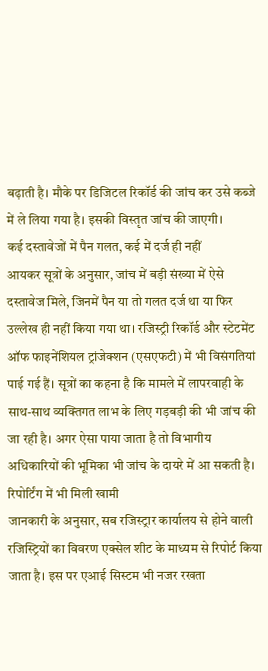बढ़ाती है। मौके पर डिजिटल रिकॉर्ड की जांच कर उसे कब्जे में ले लिया गया है। इसकी विस्तृत जांच की जाएगी।
कई दस्तावेजों में पैन गलत, कई में दर्ज ही नहीं
आयकर सूत्रों के अनुसार, जांच में बड़ी संख्या में ऐसे दस्तावेज मिले, जिनमें पैन या तो गलत दर्ज था या फिर उल्लेख ही नहीं किया गया था। रजिस्ट्री रिकॉर्ड और स्टेटमेंट ऑफ फाइनेंशियल ट्रांजेक्शन (एसएफटी) में भी विसंगतियां पाई गई हैं। सूत्रों का कहना है कि मामले में लापरवाही के साथ-साथ व्यक्तिगत लाभ के लिए गड़बड़ी की भी जांच की जा रही है। अगर ऐसा पाया जाता है तो विभागीय अधिकारियों की भूमिका भी जांच के दायरे में आ सकती है।
रिपोर्टिंग में भी मिली खामी
जानकारी के अनुसार, सब रजिस्ट्रार कार्यालय से होने वाली रजिस्ट्रियों का विवरण एक्सेल शीट के माध्यम से रिपोर्ट किया जाता है। इस पर एआई सिस्टम भी नजर रखता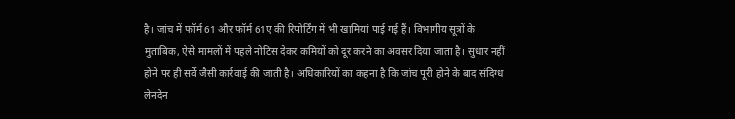है। जांच में फॉर्म 61 और फॉर्म 61ए की रिपोर्टिंग में भी खामियां पाई गई हैं। विभागीय सूत्रों के मुताबिक, ऐसे मामलों में पहले नोटिस देकर कमियों को दूर करने का अवसर दिया जाता है। सुधार नहीं होने पर ही सर्वे जैसी कार्रवाई की जाती है। अधिकारियों का कहना है कि जांच पूरी होने के बाद संदिग्ध लेनदेन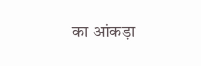का आंकड़ा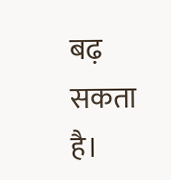बढ़ सकता है।